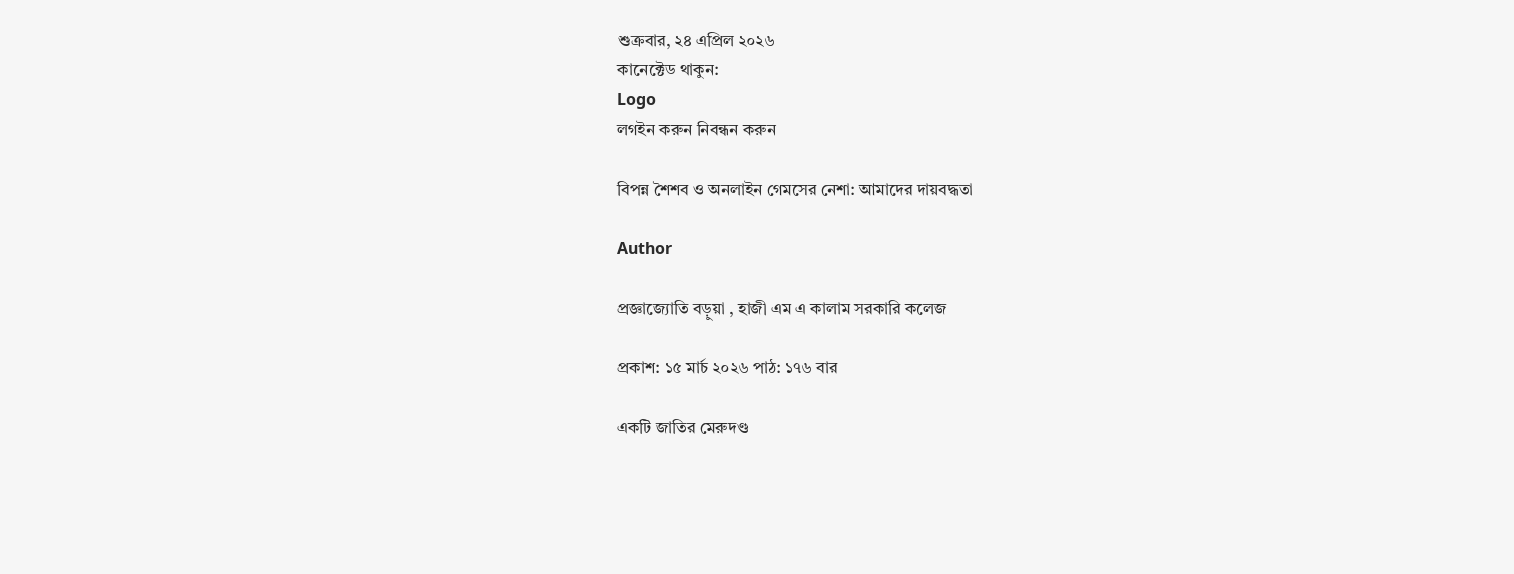শুক্রবার, ২৪ এপ্রিল ২০২৬
কানেক্টেড থাকুন:
Logo
লগইন করুন নিবন্ধন করুন

বিপন্ন শৈশব ও অনলাইন গেমসের নেশা: আমাদের দায়বদ্ধতা

Author

প্রজ্ঞাজ্যোতি বড়ুয়া , হাজী এম এ কালাম সরকারি কলেজ

প্রকাশ: ১৫ মার্চ ২০২৬ পাঠ: ১৭৬ বার

একটি জাতির মেরুদণ্ড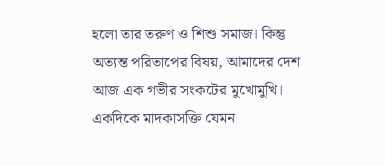হলো তার তরুণ ও শিশু সমাজ। কিন্তু অত্যন্ত পরিতাপের বিষয়, আমাদের দেশ আজ এক গভীর সংকটের মুখোমুখি। একদিকে মাদকাসক্তি যেমন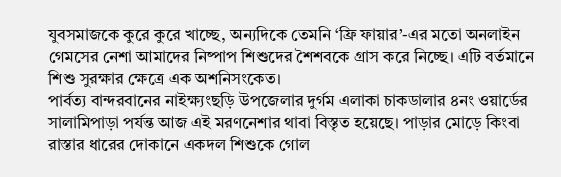যুবসমাজকে কুরে কুরে খাচ্ছে, অন্যদিকে তেমনি ‘ফ্রি ফায়ার’-এর মতো অনলাইন গেমসের নেশা আমাদের নিষ্পাপ শিশুদের শৈশবকে গ্রাস করে নিচ্ছে। এটি বর্তমানে শিশু সুরক্ষার ক্ষেত্রে এক অশনিসংকেত।
পার্বত্য বান্দরবানের নাইক্ষ্যংছড়ি উপজেলার দুর্গম এলাকা চাকডালার ৪নং ওয়ার্ডের সালামিপাড়া পর্যন্ত আজ এই মরণনেশার থাবা বিস্তৃত হয়েছে। পাড়ার মোড়ে কিংবা রাস্তার ধারের দোকানে একদল শিশুকে গোল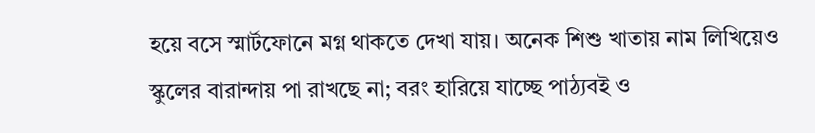হয়ে বসে স্মার্টফোনে মগ্ন থাকতে দেখা যায়। অনেক শিশু খাতায় নাম লিখিয়েও স্কুলের বারান্দায় পা রাখছে না; বরং হারিয়ে যাচ্ছে পাঠ্যবই ও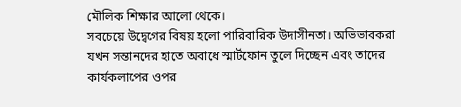মৌলিক শিক্ষার আলো থেকে।
সবচেয়ে উদ্বেগের বিষয় হলো পারিবারিক উদাসীনতা। অভিভাবকরা যখন সন্তানদের হাতে অবাধে স্মার্টফোন তুলে দিচ্ছেন এবং তাদের কার্যকলাপের ওপর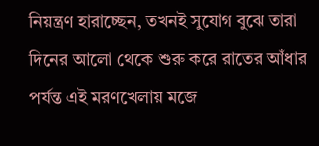নিয়ন্ত্রণ হারাচ্ছেন, তখনই সুযোগ বুঝে তারা দিনের আলো থেকে শুরু করে রাতের আঁধার পর্যন্ত এই মরণখেলায় মজে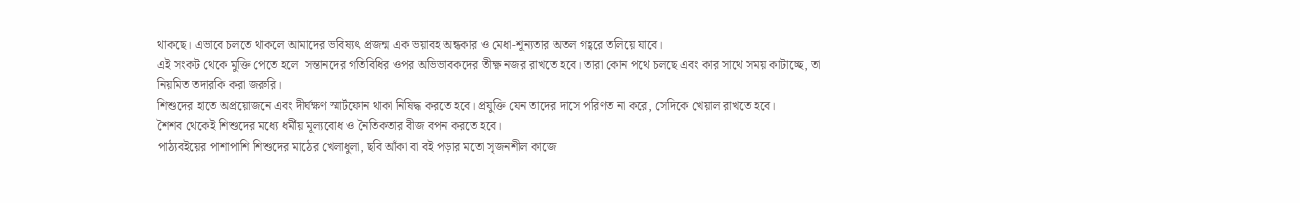থাকছে। এভাবে চলতে থাকলে আমাদের ভবিষ্যৎ প্রজন্ম এক ভয়াবহ অন্ধকার ও মেধা-শূন্যতার অতল গহ্বরে তলিয়ে যাবে।
এই সংকট থেকে মুক্তি পেতে হলে  সন্তানদের গতিবিধির ওপর অভিভাবকদের তীক্ষ্ণ নজর রাখতে হবে। তারা কোন পথে চলছে এবং কার সাথে সময় কাটাচ্ছে, তা নিয়মিত তদারকি করা জরুরি।
শিশুদের হাতে অপ্রয়োজনে এবং দীর্ঘক্ষণ স্মার্টফোন থাকা নিষিদ্ধ করতে হবে। প্রযুক্তি যেন তাদের দাসে পরিণত না করে, সেদিকে খেয়াল রাখতে হবে।
শৈশব থেকেই শিশুদের মধ্যে ধর্মীয় মূল্যবোধ ও নৈতিকতার বীজ বপন করতে হবে।
পাঠ্যবইয়ের পাশাপাশি শিশুদের মাঠের খেলাধুলা, ছবি আঁকা বা বই পড়ার মতো সৃজনশীল কাজে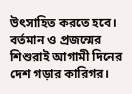উৎসাহিত করতে হবে।
বর্তমান ও প্রজন্মের শিশুরাই আগামী দিনের দেশ গড়ার কারিগর।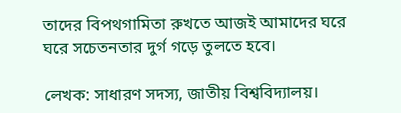তাদের বিপথগামিতা রুখতে আজই আমাদের ঘরে ঘরে সচেতনতার দুর্গ গড়ে তুলতে হবে।

লেখক: সাধারণ সদস্য, জাতীয় বিশ্ববিদ্যালয়।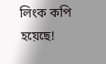লিংক কপি হয়েছে!